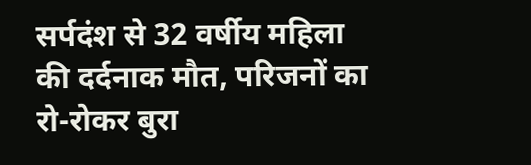सर्पदंश से 32 वर्षीय महिला की दर्दनाक मौत, परिजनों का रो-रोकर बुरा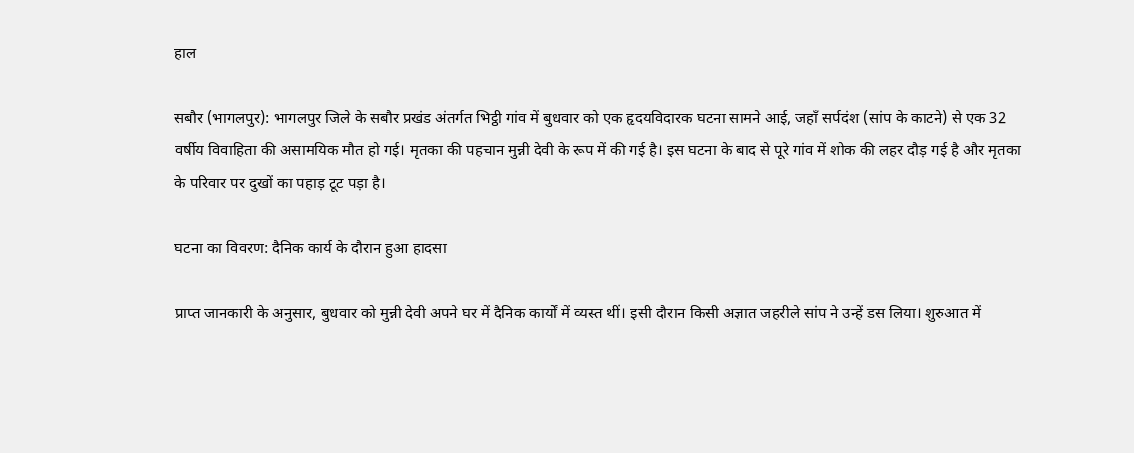हाल

सबौर (भागलपुर): भागलपुर जिले के सबौर प्रखंड अंतर्गत भिट्ठी गांव में बुधवार को एक हृदयविदारक घटना सामने आई, जहाँ सर्पदंश (सांप के काटने) से एक 32 वर्षीय विवाहिता की असामयिक मौत हो गई। मृतका की पहचान मुन्नी देवी के रूप में की गई है। इस घटना के बाद से पूरे गांव में शोक की लहर दौड़ गई है और मृतका के परिवार पर दुखों का पहाड़ टूट पड़ा है।

घटना का विवरण: दैनिक कार्य के दौरान हुआ हादसा

प्राप्त जानकारी के अनुसार, बुधवार को मुन्नी देवी अपने घर में दैनिक कार्यों में व्यस्त थीं। इसी दौरान किसी अज्ञात जहरीले सांप ने उन्हें डस लिया। शुरुआत में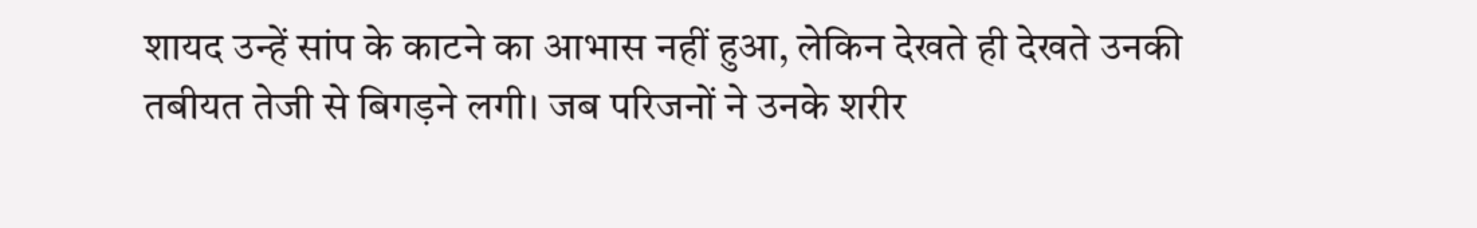शायद उन्हें सांप के काटने का आभास नहीं हुआ, लेकिन देखते ही देखते उनकी तबीयत तेजी से बिगड़ने लगी। जब परिजनों ने उनके शरीर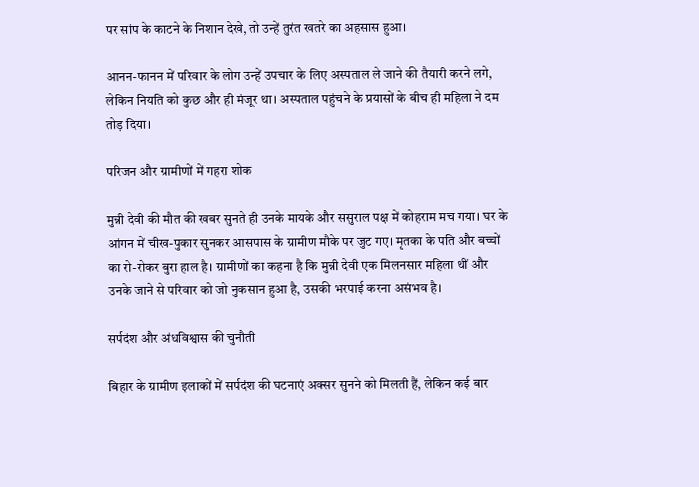पर सांप के काटने के निशान देखे, तो उन्हें तुरंत खतरे का अहसास हुआ।

आनन-फानन में परिवार के लोग उन्हें उपचार के लिए अस्पताल ले जाने की तैयारी करने लगे, लेकिन नियति को कुछ और ही मंजूर था। अस्पताल पहुंचने के प्रयासों के बीच ही महिला ने दम तोड़ दिया।

परिजन और ग्रामीणों में गहरा शोक

मुन्नी देवी की मौत की खबर सुनते ही उनके मायके और ससुराल पक्ष में कोहराम मच गया। घर के आंगन में चीख-पुकार सुनकर आसपास के ग्रामीण मौके पर जुट गए। मृतका के पति और बच्चों का रो-रोकर बुरा हाल है। ग्रामीणों का कहना है कि मुन्नी देवी एक मिलनसार महिला थीं और उनके जाने से परिवार को जो नुकसान हुआ है, उसकी भरपाई करना असंभव है।

सर्पदंश और अंधविश्वास की चुनौती

बिहार के ग्रामीण इलाकों में सर्पदंश की घटनाएं अक्सर सुनने को मिलती हैं, लेकिन कई बार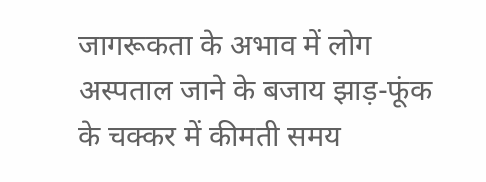जागरूकता के अभाव में लोग अस्पताल जाने के बजाय झाड़-फूंक के चक्कर में कीमती समय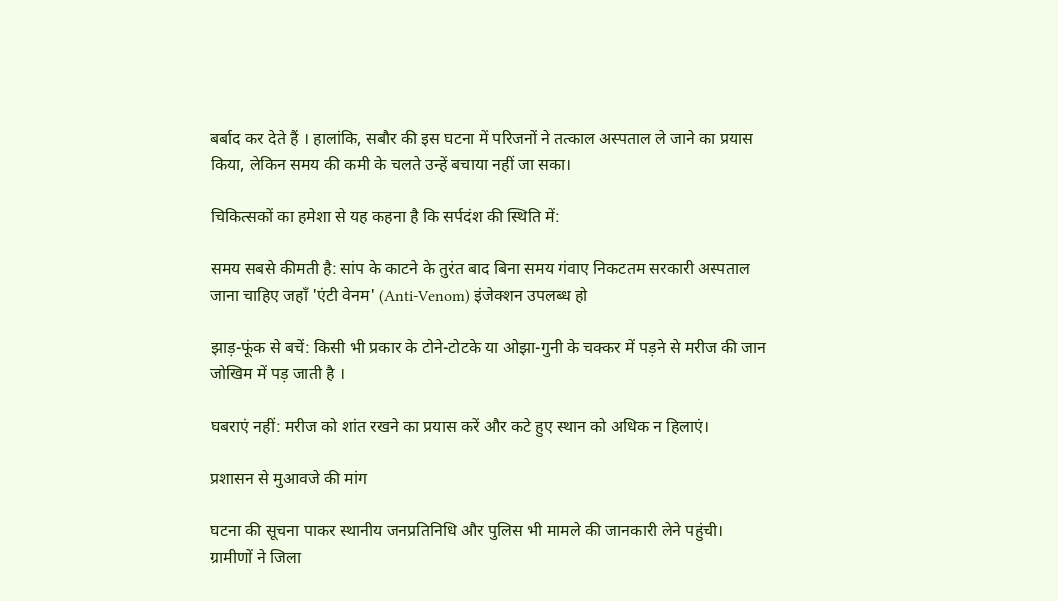बर्बाद कर देते हैं । हालांकि, सबौर की इस घटना में परिजनों ने तत्काल अस्पताल ले जाने का प्रयास किया, लेकिन समय की कमी के चलते उन्हें बचाया नहीं जा सका।

चिकित्सकों का हमेशा से यह कहना है कि सर्पदंश की स्थिति में:

समय सबसे कीमती है: सांप के काटने के तुरंत बाद बिना समय गंवाए निकटतम सरकारी अस्पताल जाना चाहिए जहाँ 'एंटी वेनम' (Anti-Venom) इंजेक्शन उपलब्ध हो

झाड़-फूंक से बचें: किसी भी प्रकार के टोने-टोटके या ओझा-गुनी के चक्कर में पड़ने से मरीज की जान जोखिम में पड़ जाती है ।

घबराएं नहीं: मरीज को शांत रखने का प्रयास करें और कटे हुए स्थान को अधिक न हिलाएं।

प्रशासन से मुआवजे की मांग

घटना की सूचना पाकर स्थानीय जनप्रतिनिधि और पुलिस भी मामले की जानकारी लेने पहुंची। ग्रामीणों ने जिला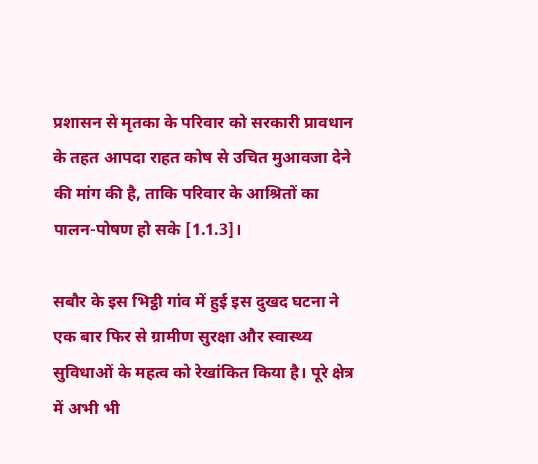प्रशासन से मृतका के परिवार को सरकारी प्रावधान के तहत आपदा राहत कोष से उचित मुआवजा देने की मांग की है, ताकि परिवार के आश्रितों का पालन-पोषण हो सके [1.1.3]।

सबौर के इस भिट्ठी गांव में हुई इस दुखद घटना ने एक बार फिर से ग्रामीण सुरक्षा और स्वास्थ्य सुविधाओं के महत्व को रेखांकित किया है। पूरे क्षेत्र में अभी भी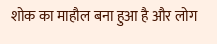शोक का माहौल बना हुआ है और लोग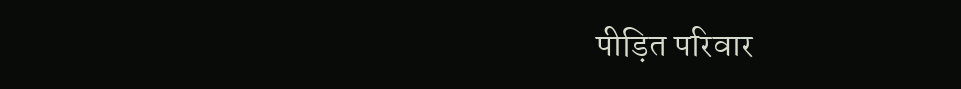पीड़ित परिवार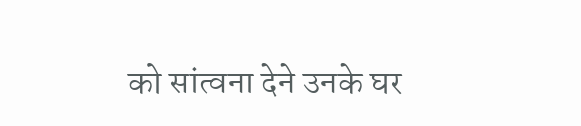को सांत्वना देने उनके घर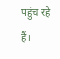पहुंच रहे हैं।